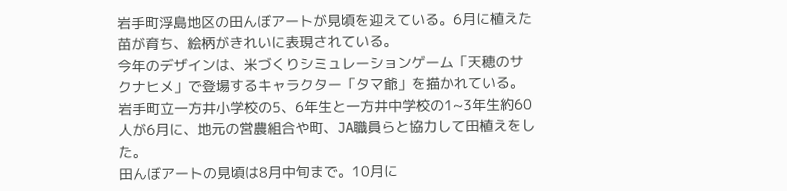岩手町浮島地区の田んぼアートが見頃を迎えている。6月に植えた苗が育ち、絵柄がきれいに表現されている。
今年のデザインは、米づくりシミュレーションゲーム「天穂のサクナヒメ」で登場するキャラクター「タマ爺」を描かれている。岩手町立一方井小学校の5、6年生と一方井中学校の1~3年生約60人が6月に、地元の営農組合や町、JA職員らと協力して田植えをした。
田んぼアートの見頃は8月中旬まで。10月に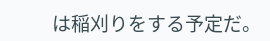は稲刈りをする予定だ。